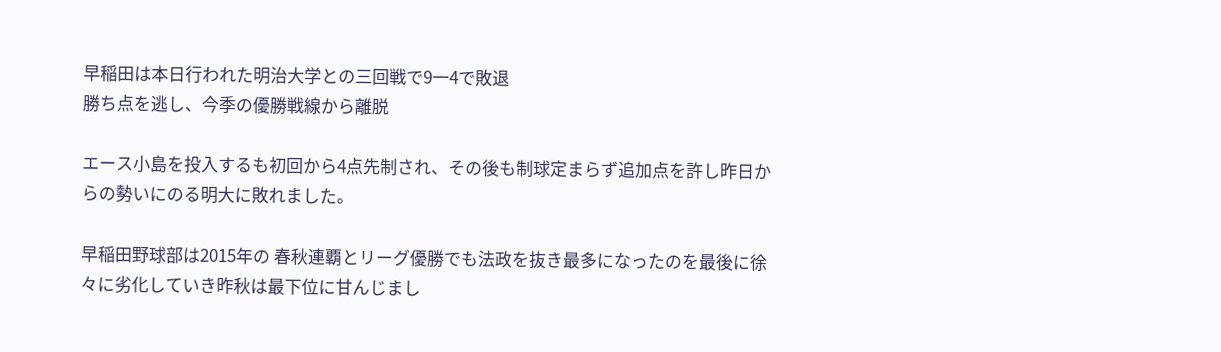早稲田は本日行われた明治大学との三回戦で9一4で敗退
勝ち点を逃し、今季の優勝戦線から離脱

エース小島を投入するも初回から4点先制され、その後も制球定まらず追加点を許し昨日からの勢いにのる明大に敗れました。

早稲田野球部は2015年の 春秋連覇とリーグ優勝でも法政を抜き最多になったのを最後に徐々に劣化していき昨秋は最下位に甘んじまし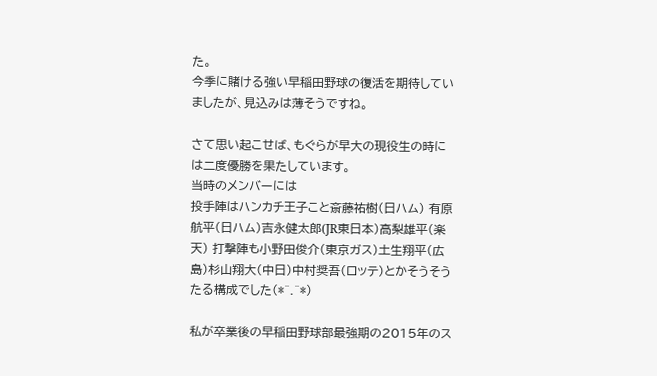た。
今季に賭ける強い早稲田野球の復活を期待していましたが、見込みは薄そうですね。

さて思い起こせば、もぐらが早大の現役生の時には二度優勝を果たしています。
当時のメンバーには
投手陣はハンカチ王子こと斎藤祐樹(日ハム) 有原航平(日ハム)吉永健太郎(JR東日本)高梨雄平(楽天) 打撃陣も小野田俊介(東京ガス)土生翔平(広島)杉山翔大(中日)中村奨吾(ロッテ)とかそうそうたる構成でした(*^.^*)

私が卒業後の早稲田野球部最強期の2015年のス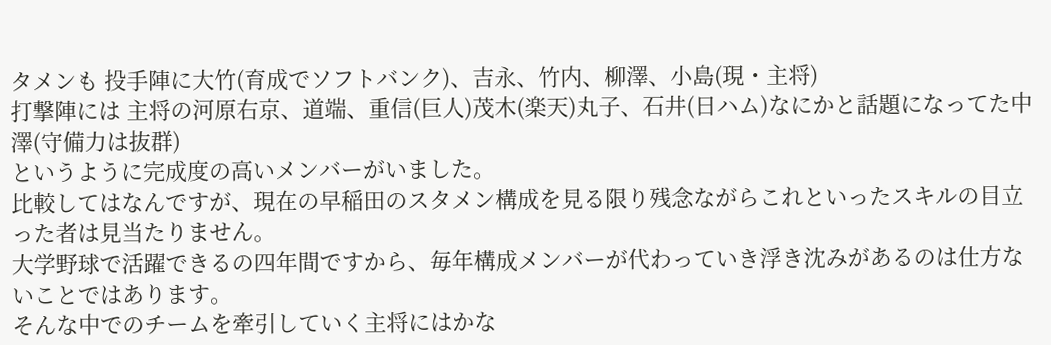タメンも 投手陣に大竹(育成でソフトバンク)、吉永、竹内、柳澤、小島(現・主将)
打撃陣には 主将の河原右京、道端、重信(巨人)茂木(楽天)丸子、石井(日ハム)なにかと話題になってた中澤(守備力は抜群)
というように完成度の高いメンバーがいました。
比較してはなんですが、現在の早稲田のスタメン構成を見る限り残念ながらこれといったスキルの目立った者は見当たりません。
大学野球で活躍できるの四年間ですから、毎年構成メンバーが代わっていき浮き沈みがあるのは仕方ないことではあります。
そんな中でのチームを牽引していく主将にはかな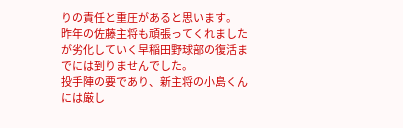りの責任と重圧があると思います。
昨年の佐藤主将も頑張ってくれましたが劣化していく早稲田野球部の復活までには到りませんでした。
投手陣の要であり、新主将の小島くんには厳し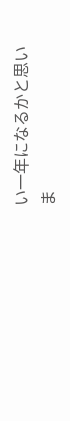い一年になるかと思いま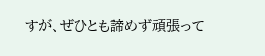すが、ぜひとも諦めず頑張って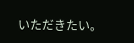いただきたい。